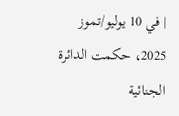| في 10 يوليو/تموز 2025، حكمت الدائرة الجنائية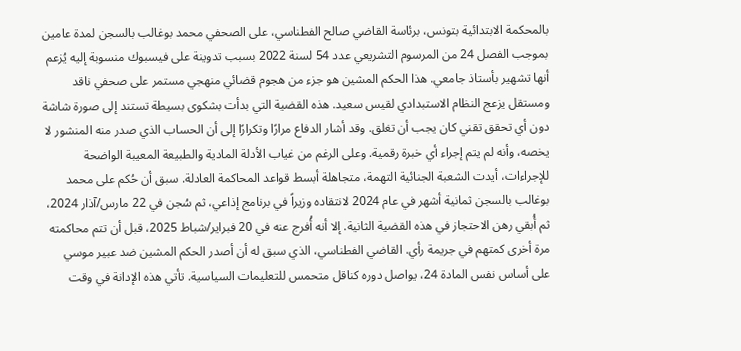بالمحكمة الابتدائية بتونس، برئاسة القاضي صالح الفطناسي، على الصحفي محمد بوغالب بالسجن لمدة عامين بموجب الفصل 24 من المرسوم التشريعي عدد 54 لسنة 2022 بسبب تدوينة على فيسبوك منسوبة إليه يُزعم أنها تشهير بأستاذ جامعي. هذا الحكم المشين هو جزء من هجوم قضائي منهجي مستمر على صحفي ناقد ومستقل يزعج النظام الاستبدادي لقيس سعيد. هذه القضية التي بدأت بشكوى بسيطة تستند إلى صورة شاشة دون أي تحقق تقني كان يجب أن تغلق. وقد أشار الدفاع مرارًا وتكرارًا إلى أن الحساب الذي صدر منه المنشور لا يخصه، وأنه لم يتم إجراء أي خبرة رقمية. وعلى الرغم من غياب الأدلة المادية والطبيعة المعيبة الواضحة للإجراءات، أيدت الشعبة الجنائية التهمة، متجاهلة أبسط قواعد المحاكمة العادلة. سبق أن حُكم على محمد بوغالب بالسجن ثمانية أشهر في عام 2024 لانتقاده وزيراً في برنامج إذاعي، ثم سُجن في 22 مارس/آذار 2024، ثم أُبقي رهن الاحتجاز في هذه القضية الثانية. إلا أنه أُفرج عنه في 20 فبراير/شباط 2025، قبل أن تتم محاكمته مرة أخرى كمتهم في جريمة رأي. القاضي الفطناسي، الذي سبق له أن أصدر الحكم المشين ضد عبير موسي على أساس نفس المادة 24، يواصل دوره كناقل متحمس للتعليمات السياسية. تأتي هذه الإدانة في وقت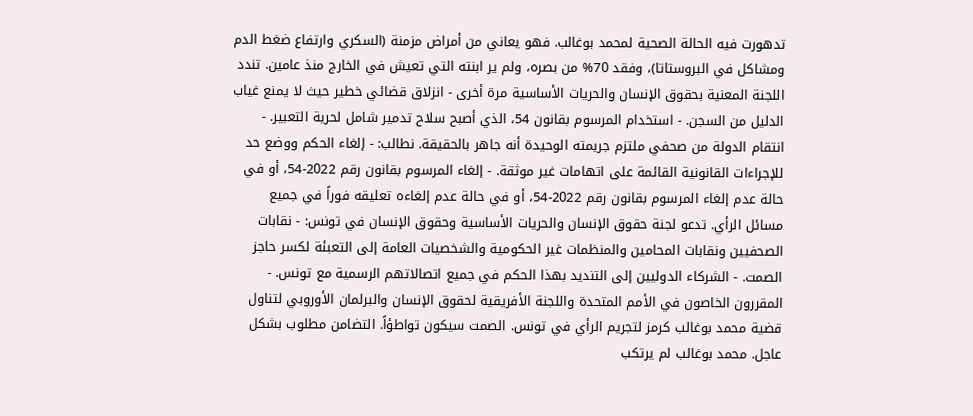تدهورت فيه الحالة الصحية لمحمد بوغالب. فهو يعاني من أمراض مزمنة (السكري وارتفاع ضغط الدم ومشاكل في البروستاتا)، وفقد 70% من بصره، ولم ير ابنته التي تعيش في الخارج منذ عامين. تندد اللجنة المعنية بحقوق الإنسان والحريات الأساسية مرة أخرى - انزلاق قضائي خطير حيث لا يمنع غياب الدليل من السجن. - استخدام المرسوم بقانون 54، الذي أصبح سلاح تدمير شامل لحرية التعبير. - انتقام الدولة من صحفي ملتزم جريمته الوحيدة أنه جاهر بالحقيقة. نطالب: - إلغاء الحكم ووضع حد للإجراءات القانونية القائمة على اتهامات غير موثقة. - إلغاء المرسوم بقانون رقم 2022-54، أو في حالة عدم إلغاء المرسوم بقانون رقم 2022-54، أو في حالة عدم إلغاءه تعليقه فوراً في جميع مسائل الرأي. تدعو لجنة حقوق الإنسان والحريات الأساسية وحقوق الإنسان في تونس: - نقابات الصحفيين ونقابات المحامين والمنظمات غير الحكومية والشخصيات العامة إلى التعبئة لكسر حاجز الصمت. - الشركاء الدوليين إلى التنديد بهذا الحكم في جميع اتصالاتهم الرسمية مع تونس. - المقررون الخاصون في الأمم المتحدة واللجنة الأفريقية لحقوق الإنسان والبرلمان الأوروبي لتناول قضية محمد بوغالب كرمز لتجريم الرأي في تونس. الصمت سيكون تواطؤاً. التضامن مطلوب بشكل عاجل. محمد بوغالب لم يرتكب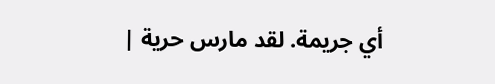أي جريمة. لقد مارس حرية |